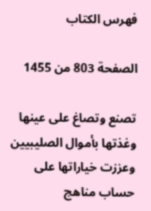فهرس الكتاب

الصفحة 803 من 1455

تصنع وتصاغ على عينها وغذتها بأموال الصليبيين وعززت خياراتها على حساب مناهج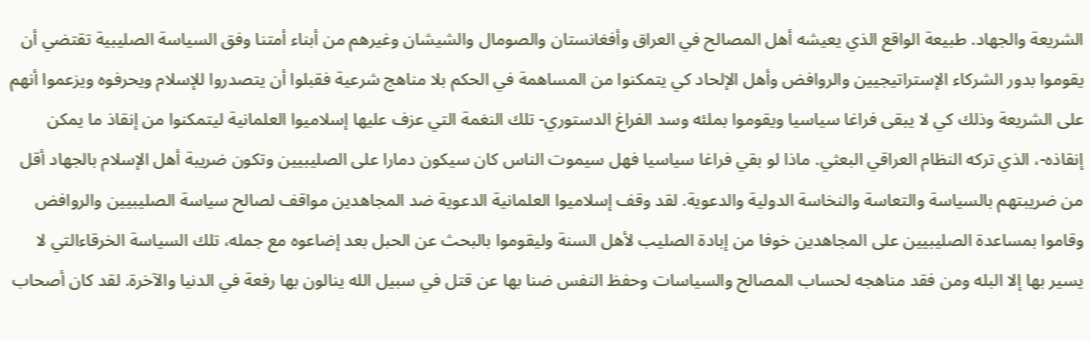الشريعة والجهاد. طبيعة الواقع الذي يعيشه أهل المصالح في العراق وأفغانستان والصومال والشيشان وغيرهم من أبناء أمتنا وفق السياسة الصليبية تقتضي أن يقوموا بدور الشركاء الإستراتيجيين والروافض وأهل الإلحاد كي يتمكنوا من المساهمة في الحكم بلا مناهج شرعية فقبلوا أن يتصدروا للإسلام ويحرفوه ويزعموا أنهم على الشريعة وذلك كي لا يبقى فراغا سياسيا ويقوموا بملئه وسد الفراغ الدستوري- تلك النغمة التي عزف عليها إسلاميوا العلمانية ليتمكنوا من إنقاذ ما يمكن إنقاذه-، الذي تركه النظام العراقي البعثي. ماذا لو بقي فراغا سياسيا فهل سيموت الناس كان سيكون دمارا على الصليبيين وتكون ضريبة أهل الإسلام بالجهاد أقل من ضريبتهم بالسياسة والتعاسة والنخاسة الدولية والدعوية. لقد وقف إسلاميوا العلمانية الدعوية ضد المجاهدين مواقف لصالح سياسة الصليبيين والروافض وقاموا بمساعدة الصليبيين على المجاهدين خوفا من إبادة الصليب لأهل السنة وليقوموا بالبحث عن الحبل بعد إضاعوه مع جمله، تلك السياسة الخرقاءالتي لا يسير بها إلا البله ومن فقد مناهجه لحساب المصالح والسياسات وحفظ النفس ضنا بها عن قتل في سبيل الله ينالون بها رفعة في الدنيا والآخرة. لقد كان أصحاب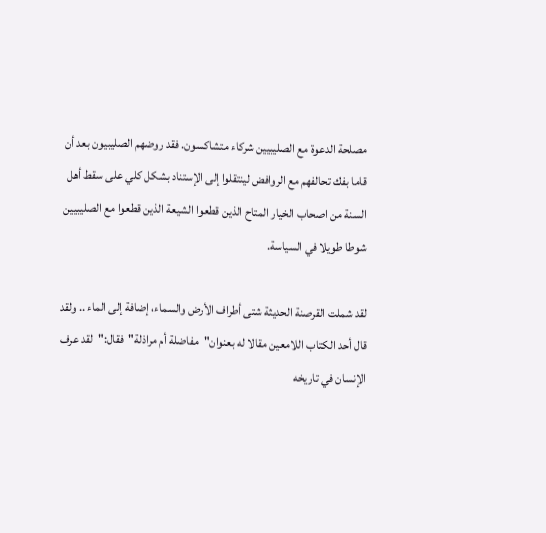مصلحة الدعوة مع الصليبيين شركاء متشاكسون. فقد روضهم الصليبيون بعد أن قاما بفك تحالفهم مع الروافض لينتقلوا إلى الإستناد بشكل كلي على سقط أهل السنة من اصحاب الخيار المتاح الذين قطعوا الشيعة الذين قطعوا مع الصليبيين شوطا طويلا في السياسة.

لقد شملت القرصنة الحديثة شتى أطراف الأرض والسماء، إضافة إلى الماء .. ولقد قال أحد الكتاب اللامعين مقالا له بعنوان"مفاضلة أم مراذلة"فقال:"لقد عرف الإنسان في تاريخه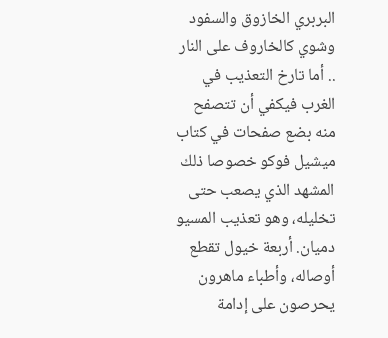البربري الخازوق والسفود وشوي كالخاروف على النار .. أما تارخ التعذيب في الغرب فيكفي أن تتصفح منه بضع صفحات في كتاب ميشيل فوكو خصوصا ذلك المشهد الذي يصعب حتى تخليله، وهو تعذيب المسيو دميان. أربعة خيول تقطع أوصاله، وأطباء ماهرون يحرصون على إدامة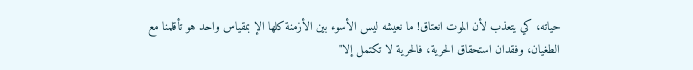حياته، كي يتعذب لأن الموت انعتاق! ما نعيشه ليس الأسوء بين الأزمنة كلها الإ بمقياس واحد هو تأقلمنا مع الطغيان، وفقدان استحقاق الحرية، فالحرية لا تكتمل إلا"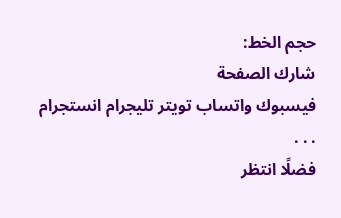حجم الخط:
شارك الصفحة
فيسبوك واتساب تويتر تليجرام انستجرام
. . .
فضلًا انتظر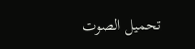تحميل الصوت